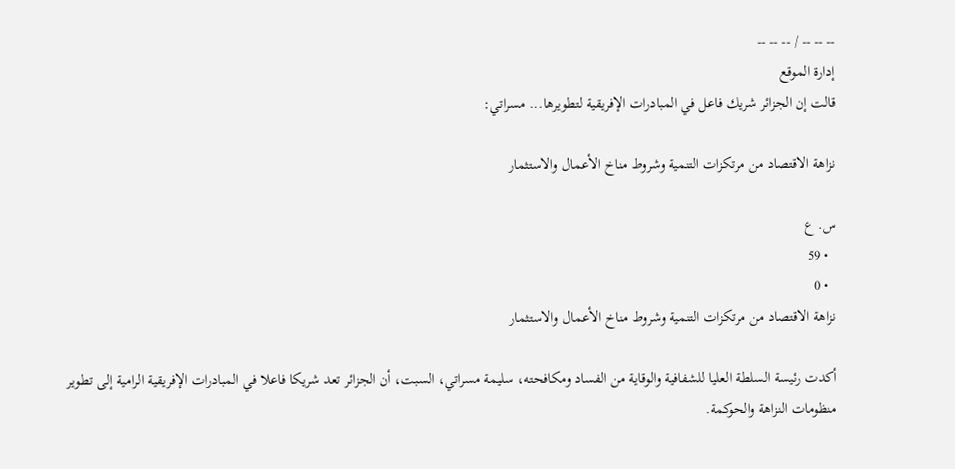-- -- -- / -- -- --
إدارة الموقع
قالت إن الجزائر شريك فاعل في المبادرات الإفريقية لتطويرها... مسراتي:

نزاهة الاقتصاد من مرتكزات التنمية وشروط مناخ الأعمال والاستثمار

س. ع
  • 59
  • 0
نزاهة الاقتصاد من مرتكزات التنمية وشروط مناخ الأعمال والاستثمار

أكدت رئيسة السلطة العليا للشفافية والوقاية من الفساد ومكافحته، سليمة مسراتي، السبت، أن الجزائر تعد شريكا فاعلا في المبادرات الإفريقية الرامية إلى تطوير منظومات النزاهة والحوكمة.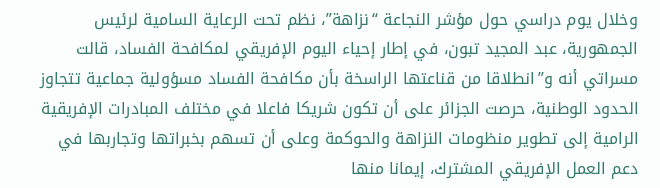وخلال يوم دراسي حول مؤشر النجاعة “نزاهة”، نظم تحت الرعاية السامية لرئيس الجمهورية، عبد المجيد تبون، في إطار إحياء اليوم الإفريقي لمكافحة الفساد، قالت مسراتي أنه و”انطلاقا من قناعتها الراسخة بأن مكافحة الفساد مسؤولية جماعية تتجاوز الحدود الوطنية، حرصت الجزائر على أن تكون شريكا فاعلا في مختلف المبادرات الإفريقية الرامية إلى تطوير منظومات النزاهة والحوكمة وعلى أن تسهم بخبراتها وتجاربها في دعم العمل الإفريقي المشترك، إيمانا منها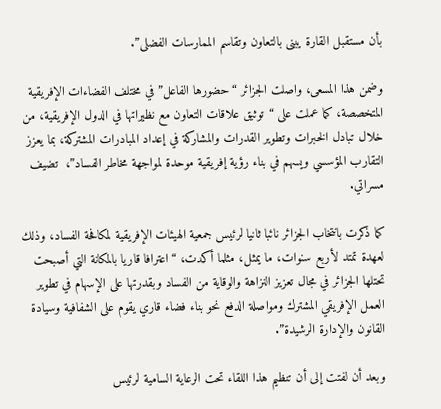بأن مستقبل القارة يبنى بالتعاون وتقاسم الممارسات الفضلى”.

وضمن هذا المسعى، واصلت الجزائر “حضورها الفاعل” في مختلف الفضاءات الإفريقية المتخصصة، كما عملت على “توثيق علاقات التعاون مع نظيراتها في الدول الإفريقية، من خلال تبادل الخبرات وتطوير القدرات والمشاركة في إعداد المبادرات المشتركة، بما يعزز التقارب المؤسسي ويسهم في بناء رؤية إفريقية موحدة لمواجهة مخاطر الفساد”،  تضيف مسراتي.

كما ذكرت بانتخاب الجزائر نائبا ثانيا لرئيس جمعية الهيئات الإفريقية لمكافحة الفساد، وذلك لعهدة تمتد لأربع سنوات، ما يمثل، مثلما أكدت، “اعترافا قاريا بالمكانة التي أصبحت تحتلها الجزائر في مجال تعزيز النزاهة والوقاية من الفساد وبقدرتها على الإسهام في تطوير العمل الإفريقي المشترك ومواصلة الدفع نحو بناء فضاء قاري يقوم على الشفافية وسيادة القانون والإدارة الرشيدة”.

وبعد أن لفتت إلى أن تنظيم هذا اللقاء تحت الرعاية السامية لرئيس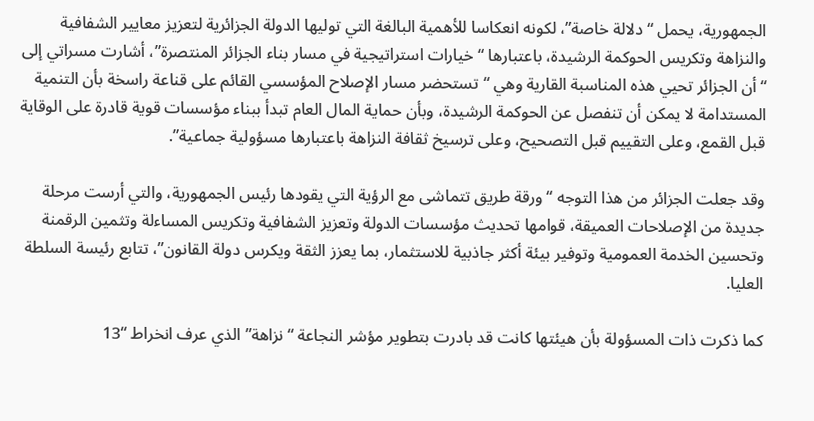الجمهورية، يحمل “دلالة خاصة”، لكونه انعكاسا للأهمية البالغة التي توليها الدولة الجزائرية لتعزيز معايير الشفافية والنزاهة وتكريس الحوكمة الرشيدة، باعتبارها “خيارات استراتيجية في مسار بناء الجزائر المنتصرة”، أشارت مسراتي إلى “أن الجزائر تحيي هذه المناسبة القارية وهي “تستحضر مسار الإصلاح المؤسسي القائم على قناعة راسخة بأن التنمية المستدامة لا يمكن أن تنفصل عن الحوكمة الرشيدة، وبأن حماية المال العام تبدأ ببناء مؤسسات قوية قادرة على الوقاية قبل القمع، وعلى التقييم قبل التصحيح، وعلى ترسيخ ثقافة النزاهة باعتبارها مسؤولية جماعية”.

وقد جعلت الجزائر من هذا التوجه “ورقة طريق تتماشى مع الرؤية التي يقودها رئيس الجمهورية، والتي أرست مرحلة جديدة من الإصلاحات العميقة، قوامها تحديث مؤسسات الدولة وتعزيز الشفافية وتكريس المساءلة وتثمين الرقمنة وتحسين الخدمة العمومية وتوفير بيئة أكثر جاذبية للاستثمار، بما يعزز الثقة ويكرس دولة القانون”، تتابع رئيسة السلطة العليا.

كما ذكرت ذات المسؤولة بأن هيئتها كانت قد بادرت بتطوير مؤشر النجاعة “نزاهة” الذي عرف انخراط “13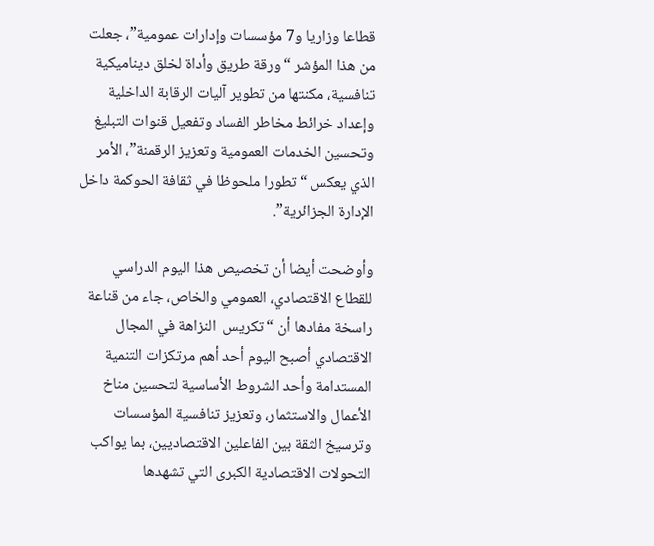قطاعا وزاريا و7 مؤسسات وإدارات عمومية”، جعلت من هذا المؤشر “ورقة طريق وأداة لخلق ديناميكية تنافسية، مكنتها من تطوير آليات الرقابة الداخلية وإعداد خرائط مخاطر الفساد وتفعيل قنوات التبليغ وتحسين الخدمات العمومية وتعزيز الرقمنة”، الأمر الذي يعكس “تطورا ملحوظا في ثقافة الحوكمة داخل الإدارة الجزائرية”.

وأوضحت أيضا أن تخصيص هذا اليوم الدراسي للقطاع الاقتصادي، العمومي والخاص، جاء من قناعة راسخة مفادها أن “تكريس  النزاهة في المجال الاقتصادي أصبح اليوم أحد أهم مرتكزات التنمية المستدامة وأحد الشروط الأساسية لتحسين مناخ الأعمال والاستثمار، وتعزيز تنافسية المؤسسات وترسيخ الثقة بين الفاعلين الاقتصاديين، بما يواكب التحولات الاقتصادية الكبرى التي تشهدها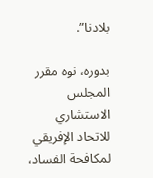بلادنا”.

بدوره، نوه مقرر المجلس الاستشاري للاتحاد الإفريقي لمكافحة الفساد،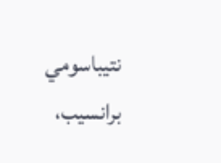نتيباسومي برانسيب،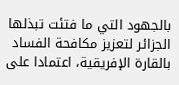بالجهود التي ما فتئت تبذلها الجزائر لتعزيز مكافحة الفساد بالقارة الإفريقية، اعتمادا على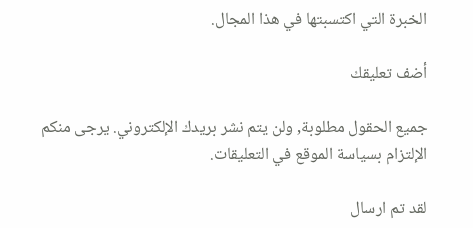الخبرة التي اكتسبتها في هذا المجال.

أضف تعليقك

جميع الحقول مطلوبة, ولن يتم نشر بريدك الإلكتروني. يرجى منكم الإلتزام بسياسة الموقع في التعليقات.

لقد تم ارسال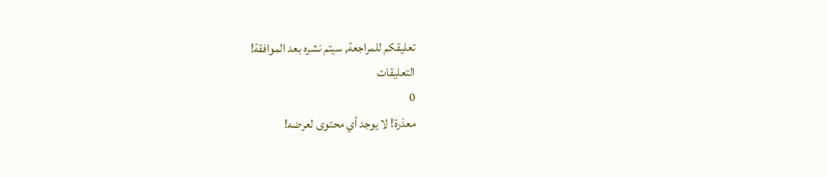تعليقكم للمراجعة, سيتم نشره بعد الموافقة!
التعليقات
0
معذرة! لا يوجد أي محتوى لعرضه!